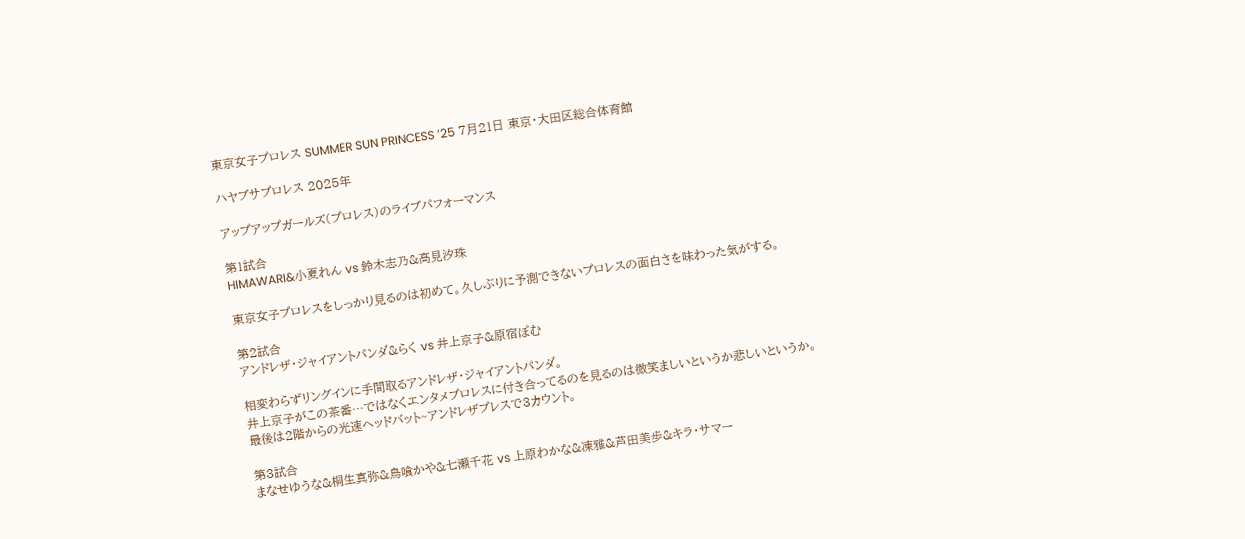東京女子プロレス SUMMER SUN PRINCESS ’25 7月21日 東京・大田区総合体育館

ハヤブサプロレス 2025年

アップアップガールズ(プロレス)のライブパフォーマンス

第1試合
HIMAWARI&小夏れん vs 鈴木志乃&高見汐珠

東京女子プロレスをしっかり見るのは初めて。久しぶりに予測できないプロレスの面白さを味わった気がする。

第2試合
アンドレザ・ジャイアントパンダ&らく vs 井上京子&原宿ぽむ

相変わらずリングインに手間取るアンドレザ・ジャイアントパンダ。
井上京子がこの茶番…ではなくエンタメプロレスに付き合ってるのを見るのは微笑ましいというか悲しいというか。
最後は2階からの光速ヘッドバット~アンドレザプレスで3カウント。

第3試合
まなせゆうな&桐生真弥&鳥喰かや&七瀬千花 vs 上原わかな&凍雅&芦田美歩&キラ・サマー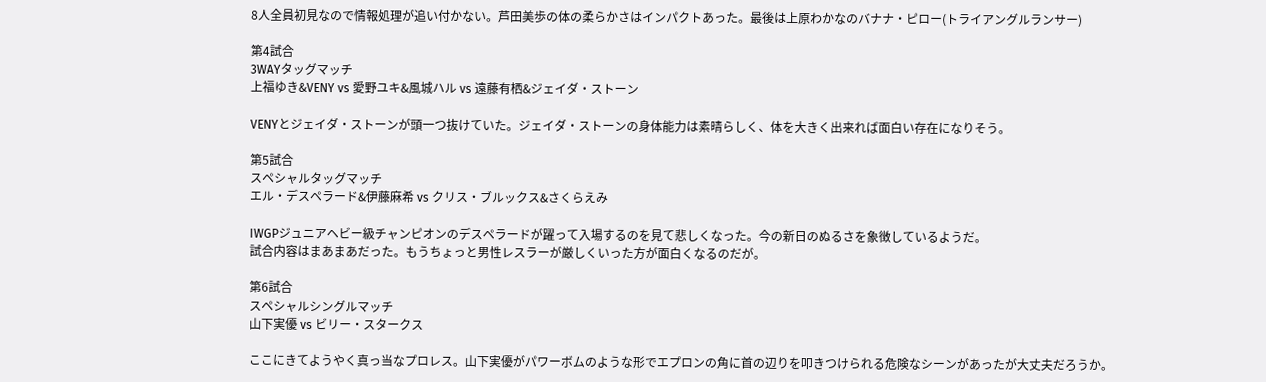8人全員初見なので情報処理が追い付かない。芦田美歩の体の柔らかさはインパクトあった。最後は上原わかなのバナナ・ピロー(トライアングルランサー)

第4試合
3WAYタッグマッチ
上福ゆき&VENY vs 愛野ユキ&風城ハル vs 遠藤有栖&ジェイダ・ストーン

VENYとジェイダ・ストーンが頭一つ抜けていた。ジェイダ・ストーンの身体能力は素晴らしく、体を大きく出来れば面白い存在になりそう。

第5試合
スペシャルタッグマッチ
エル・デスペラード&伊藤麻希 vs クリス・ブルックス&さくらえみ

IWGPジュニアヘビー級チャンピオンのデスペラードが躍って入場するのを見て悲しくなった。今の新日のぬるさを象徴しているようだ。
試合内容はまあまあだった。もうちょっと男性レスラーが厳しくいった方が面白くなるのだが。

第6試合
スペシャルシングルマッチ
山下実優 vs ビリー・スタークス

ここにきてようやく真っ当なプロレス。山下実優がパワーボムのような形でエプロンの角に首の辺りを叩きつけられる危険なシーンがあったが大丈夫だろうか。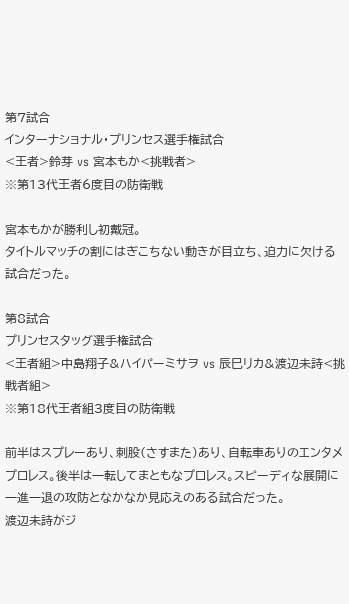第7試合
インターナショナル・プリンセス選手権試合
<王者>鈴芽 vs 宮本もか<挑戦者>
※第13代王者6度目の防衛戦

宮本もかが勝利し初戴冠。
タイトルマッチの割にはぎこちない動きが目立ち、迫力に欠ける試合だった。

第8試合
プリンセスタッグ選手権試合
<王者組>中島翔子&ハイパーミサヲ vs 辰巳リカ&渡辺未詩<挑戦者組>
※第18代王者組3度目の防衛戦

前半はスプレーあり、刺股(さすまた)あり、自転車ありのエンタメプロレス。後半は一転してまともなプロレス。スピーディな展開に一進一退の攻防となかなか見応えのある試合だった。
渡辺未詩がジ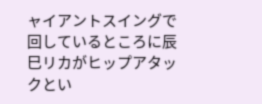ャイアントスイングで回しているところに辰巳リカがヒップアタックとい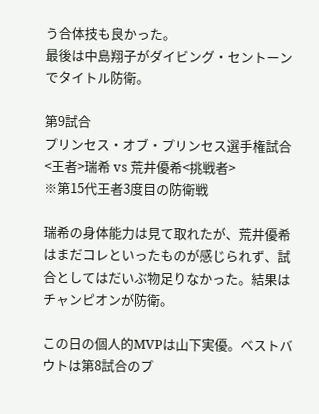う合体技も良かった。
最後は中島翔子がダイビング・セントーンでタイトル防衛。

第9試合
プリンセス・オブ・プリンセス選手権試合
<王者>瑞希 vs 荒井優希<挑戦者>
※第15代王者3度目の防衛戦

瑞希の身体能力は見て取れたが、荒井優希はまだコレといったものが感じられず、試合としてはだいぶ物足りなかった。結果はチャンピオンが防衛。

この日の個人的MVPは山下実優。ベストバウトは第8試合のプ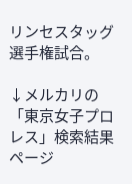リンセスタッグ選手権試合。

↓メルカリの「東京女子プロレス」検索結果ページ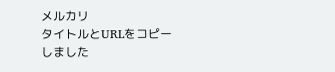メルカリ
タイトルとURLをコピーしました